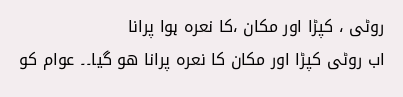روٹی ، کپڑا اور مکان ،کا نعرہ ہوا پرانا
اب روٹی کپڑا اور مکان کا نعرہ پرانا ھو گیا۔۔ عوام کو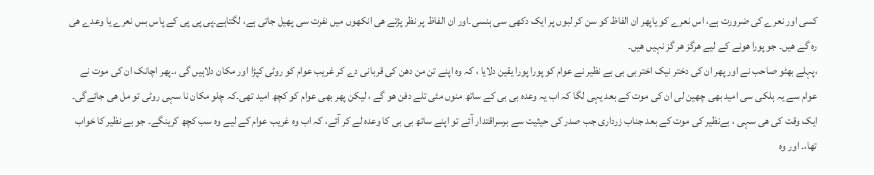کسی اور نعرے کی ضرورت ہے، اس نعرے کو یاپھر ان الفاظ کو سن کر لبوں پر ایک دکھی سی ہنسی۔اور ان الفاظ پر نظر پڑتے ھی انکھوں میں نفرت سی پھیل جاتی ہے، لگتاہے۔پی پی پی کے پاس بس نعرے یا وعدے ھی رہ گے ھیں۔ جو پورا ھونے کے لیے ھرگز ھر گز نہیں ھیں۔
،پہلے بھٹو صاحب نے اور پھر ان کی دختر نیک اختر بی بی بے نظیر نے عوام کو پورا پورا یقین دلایا ، کہ وہ اپنے تن من دھن کی قربانی دے کر غریب عوام کو روٹی کپڑا اور مکان دلاہیں گی ،۔پھر اچانک ان کی موت نے عوام سے یہ ہلکی سی امید بھی چھین لی ان کی موت کے بعد یہی لگا کہ اب یہ وعدہ بی بی کے ساتھ منوں مٹی تلے دفن ھو گے ، لیکن پھر بھی عوام کو کچھ امید تھی۔کہ چلو مکان نا سہی روٹی تو مل ھی جائےگی۔ ایک وقت کی ھی سہی ، بےنظیر کی موت کے بعد جناب زرداری جب صدر کی حیثیت سے برسراقتدار آئے تو اپنے ساتھ بی بی کا وعدہ لے کر آئے، کہ اب وہ غریب عوام کے لیے وہ سب کچھ کرینگے۔ جو بے نظیر کا خواب تھا،۔ اور وہ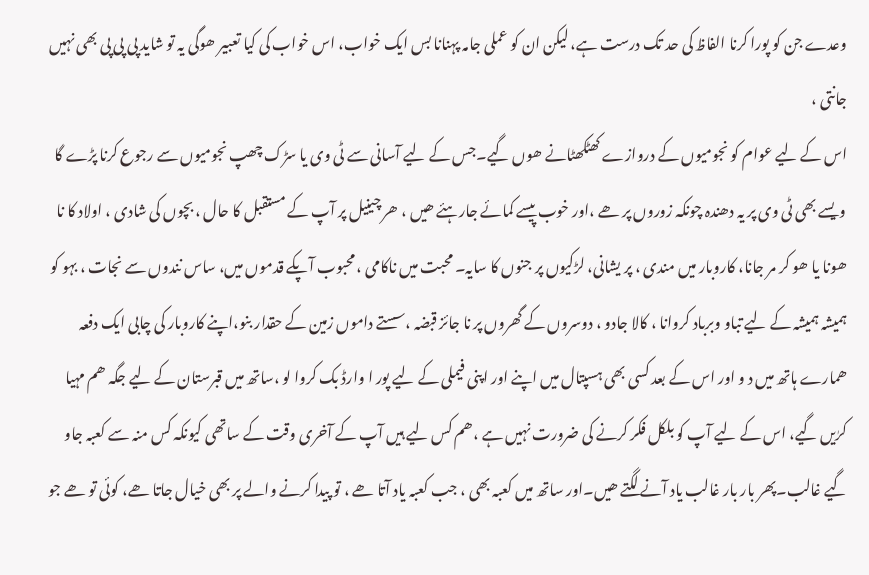وعدے جن کو پورا کرنا الفاظ کی حد تک درست ہے، لیکن ان کو عملی جامہ پہنانا بس ایک خواب، اس خواب کی کیا تعبیر ھوگی یہ تو شاید پی پی پی بھی نہیں جانتی ،
اس کے لیے عوام کو نجومیوں کے دروازے کھٹکھٹانے ھوں گیے۔جس کے لیے آسانی سے ٹی وی یا سڑک چھپ نجومیوں سے رجوع کرنا پڑے گا ویسے بھی ٹی وی پر یہ دھندہ چونکہ زوروں پر ھے ،اور خوب پیسے کمائے جارہئے ھیں ، ھر چینیل پر آپ کے مستقبل کا حال ، بچوں کی شادی ، اولاد کا نا ھونا یا ھو کر مر جانا، کاروبار میں مندی ، پر یشانی، لڑکیوں پر جنوں کا سایہ۔ محبت میں ناکامی ، محبوب آپکے قدموں میں، ساس نندوں سے نجات ، بہو کو ہمیشہ ہمیشہ کے لیے تباو وبرباد کروانا ، کالا جادو ، دوسروں کے گھروں پر نا جائز قبضہ ،سستے داموں زمین کے حقدار بنو،اپنے کاروبار کی چابی ایک دفعہ ھمارے ہاتھ میں د و اور اس کے بعد کسی بھی ہسپتال میں اپنے اور اپنی فیملی کے لیے پور ا وارڈ بک کروا لو ،ساتھ میں قبرستان کے لیے جگہ ھم مہیا کرٰیں گیے، اس کے لیے آپ کو بلکل فکر کرنے کی ضرورت نہیں ہے ،ھم کس لیے ہیں آپ کے آخری وقت کے ساتھی کیونکہ کس منہ سے کعبہ جاو گیے غالب۔پھر بار بار غالب یاد آنے لگتے ھیں۔اور ساتھ میں کعبہ بھی ، جب کعبہ یاد آتا ھے ، تو پیدا کرنے والے پر بھی خیال جاتا ھے، کوئی تو ھے جو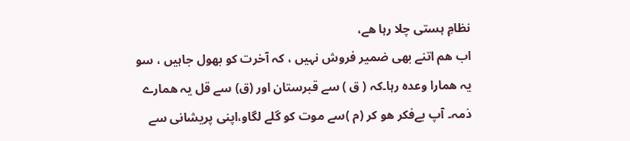نظامِ ہستی چلا رہا ھے،
اب ھم اتنے بھی ضمیر فروش نہیں ، کہ آخرت کو بھول جاہیں ، سو یہ ھمارا وعدہ رہا۔کہ ( ق ) سے قبرستان اور (ق) سے قل یہ ھمارے ذمہ۔ آپ بےفکر ھو کر (م )سے موت کو گلے لگاو،اپنی پریشانی سے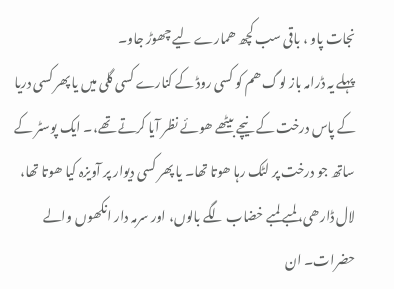نجات پاو ، باقی سب کچھ ھمارے لیے چھوڑ جاو۔
پہلے یہ ڈرامہ باز لوگ ھم کو کسی روڈ کے کنارے کسی گلی میں یا پھر کسی دریا کے پاس درخت کے نیچے بیٹھے ھوئے نظر آیا کرتے تھے،۔ ایک پوسٹر کے ساتھ جو درخت پر لٹک رہا ھوتا تھا۔ یا پھر کسی دیوار پر آویزہ کیا ھوتا تھا، لال ڈارھی، لمبے لمبے خضاب لگے بالوں، اور سرمہ دار انکھوں والے حضرات۔ ان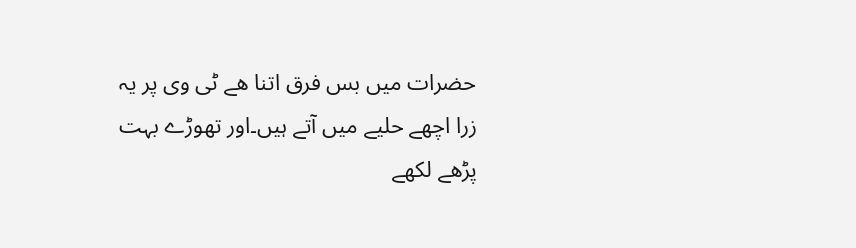حضرات میں بس فرق اتنا ھے ٹی وی پر یہ زرا اچھے حلیے میں آتے ہیں۔اور تھوڑے بہت پڑھے لکھے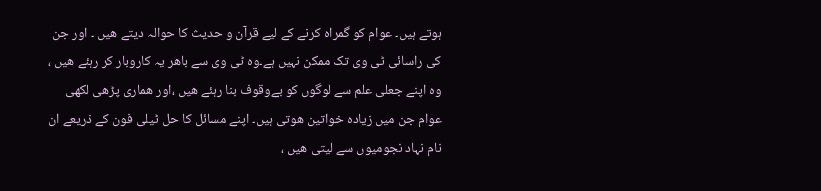ہوتے ہیں۔ عوام کو گمراہ کرنے کے لیے قرآن و حدیث کا حوالہ دیتے ھیں ۔ اور جن کی راسائی ٹی وی تک ممکن نہیں ہے۔وہ ٹی وی سے باھر یہ کاروبار کر رہئے ھیں ، وہ اپنے جعلی علم سے لوگوں کو بےوقوف بنا رہئے ھیں ،اور ھماری پڑھی لکھی عوام جن میں زیادہ خواتین ھوتی ہیں۔ اپنے مسائل کا حل ٹیلی فون کے ذریعے ان نام نہاد نجومیوں سے لیتی ھیں ،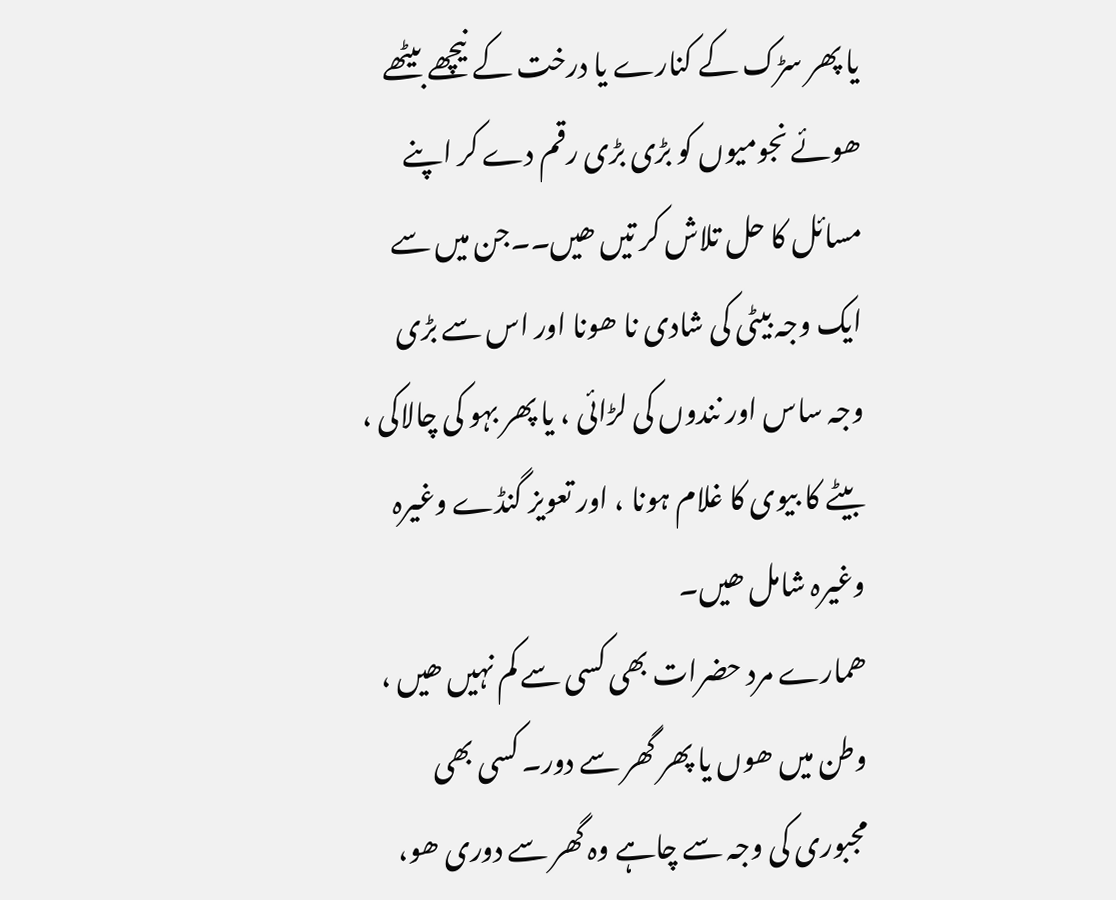یا پھر سڑک کے کنارے یا درخت کے نیچھے بیٹھے ھوئے نجومیوں کو بڑی بڑی رقم دے کر اپنے مسائل کا حل تلاش کر تیں ھیں۔۔جن میں سے ایک وجہ بیٹی کی شادی نا ھونا اور اس سے بڑی وجہ ساس اور نندوں کی لڑائی ، یا پھر بہو کی چالاکی ، بیٹے کا بیوی کا غلام ہونا ، اور تعویز گنڈے وغیرہ وغیرہ شامل ھیں۔
ھمارے مرد حضرات بھی کسی سے کم نہیں ھیں ، وطن میں ھوں یا پھر گھر سے دور۔ کسی بھی مجبوری کی وجہ سے چاہے وہ گھر سے دوری ھو،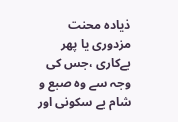ذیادہ محنت مزدوری یا پھر بےکاری ،جس کی وجہ سے وہ صبع و شام بے سکونی اور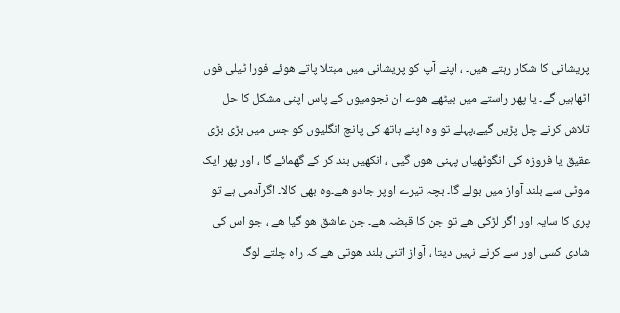پریشانی کا شکار رہتے ھیں۔ ، اپنے آپ کو پریشانی میں مبتلا پاتے ھوئے فورا ٹیلی فوں اٹھاہیں گے۔ یا پھر راستے میں بیٹھے ھوے ان نجومیوں کے پاس اپنی مشکل کا حل تلاش کرنے چل پڑیں گیے،پہلے تو وہ اپنے ہاتھ کی پانچ انگلیوں کو جس میں بڑی بڑی عقیق یا فروزہ کی انگوٹھیاں پہنی ھوں گیی ، انکھیں بند کر کے گھمائے گا ، اور پھر ایک موٹی سے بلند آواز میں بولے گا۔ بچہ تیرے اوپر جادو ھے۔وہ بھی کالا۔ اگرآدمی ہے تو پری کا سایہ اور اگر لڑکی ھے تو جن کا قبضہ ھے۔ جن عاشق ھو گیا ھے ، جو اس کی شادی کسی اور سے کرنے نہیں دیتا ، آواز اتنی بلند ھوتی ھے کہ راہ چلتے لوگ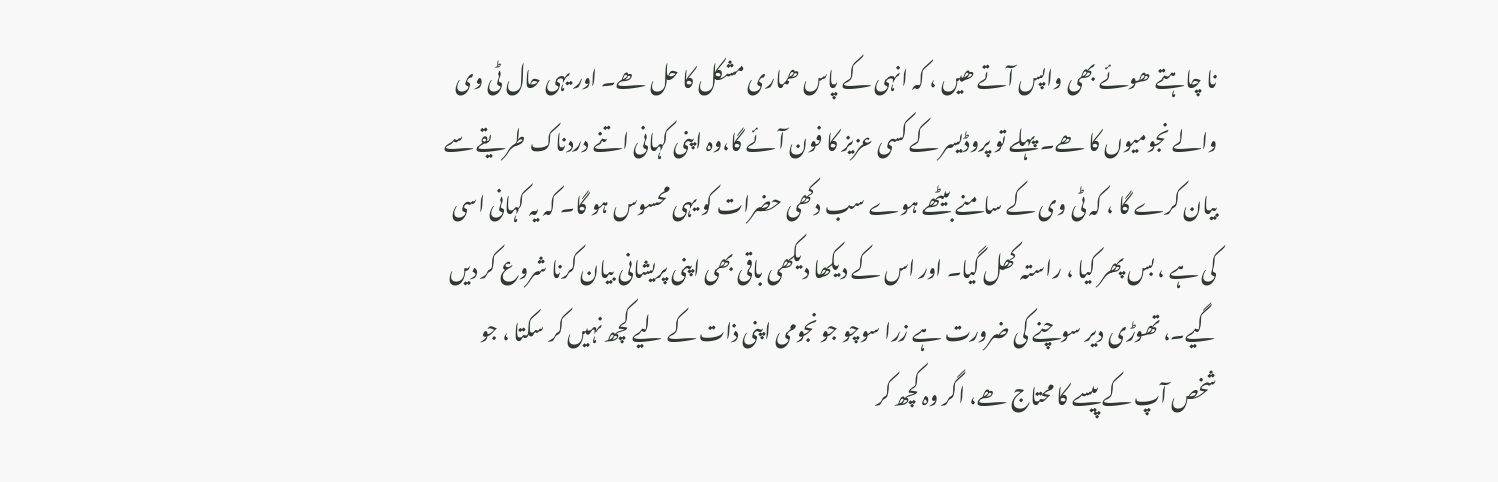نا چاہتے ھوئے بھی واپس آتے ھیں ، کہ انہی کے پاس ھماری مشکل کا حل ھے۔ اور یہی حال ٹی وی والے نجومیوں کا ھے۔ پہلے تو پروڈیسر کے کسی عزیز کا فون آئے گا،وہ اپنی کہانی اتنے دردناک طریقے سے بیان کرے گا ، کہ ٹی وی کے سامنے بیٹھے ہوے سب دکھی حضرات کو یہی محسوس ہو گا۔ کہ یہ کہانی اسی کی ہے ، بس پھر کیا ، راستہ کھل گیا۔ اور اس کے دیکھا دیکھی باقی بھی اپنی پریشانی بیان کرنا شروع کر دیں گیے۔، تھوڑی دیر سوچنے کی ضرورت ہے زرا سوچو جو نجومی اپنی ذات کے لیے کچھ نہیں کر سکتا ، جو شخص آپ کے پیسے کا محتاج ھے، اگر وہ کچھ کر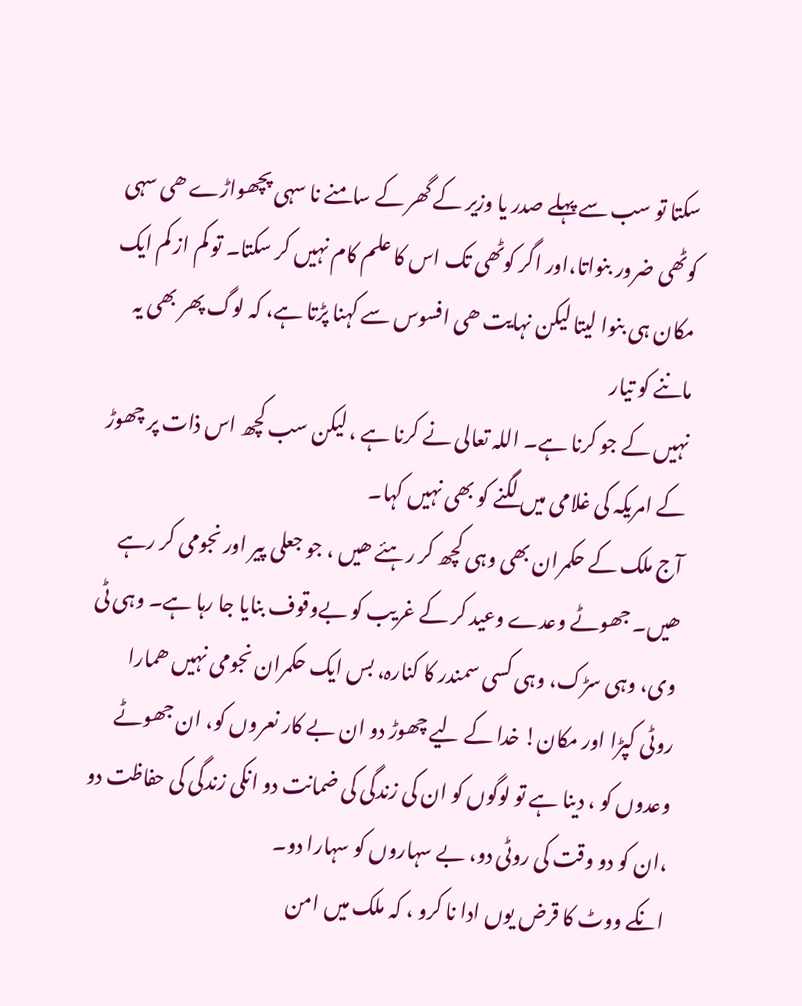سکتا تو سب سے پہلے صدر یا وزیر کے گھر کے سامنے نا سہی پچھواڑے ھی سہی کوٹھی ضرور بنواتا،اور اگر کوٹھی تک اس کا علم کام نہیں کر سکتا۔ تو کم از کم ایک مکان ہی بنوا لیتا لیکن نہایت ھی افسوس سے کہنا پڑتا ہے، کہ لوگ پھر بھی یہ ماننے کو تیار
نہیں کے جو کرنا ہے۔ اللہ تعالی نے کرنا ہے ، لیکن سب کچھ اس ذات پر چھوڑ کے امریکہ کی غلامی میں لگنے کو بھی نہیں کہا۔
آج ملک کے حکمران بھی وہی کچھ کر رہئے ھیں ، جو جعلی پیر اور نجومی کر رہے ھیں۔ جھوٹے وعدے وعید کر کے غریب کو بےوقوف بنایا جا رہا ہے۔ وہی ٹی وی، وہی سڑک، وہی کسی سمندر کا کنارہ، بس ایک حکمران نجومی نہیں ھمارا
روٹی کپڑا اور مکان! خدا کے لیے چھوڑ دو ان بے کار نعروں کو، ان جھوٹے وعدوں کو ، دینا ہے تو لوگوں کو ان کی زندگی کی ضمانت دو انکی زندگی کی حفاظت دو ،ان کو دو وقت کی روٹی دو، بے سہاروں کو سہارا دو۔
انکے ووٹ کا قرض یوں ادا نا کرو ، کہ ملک میں امن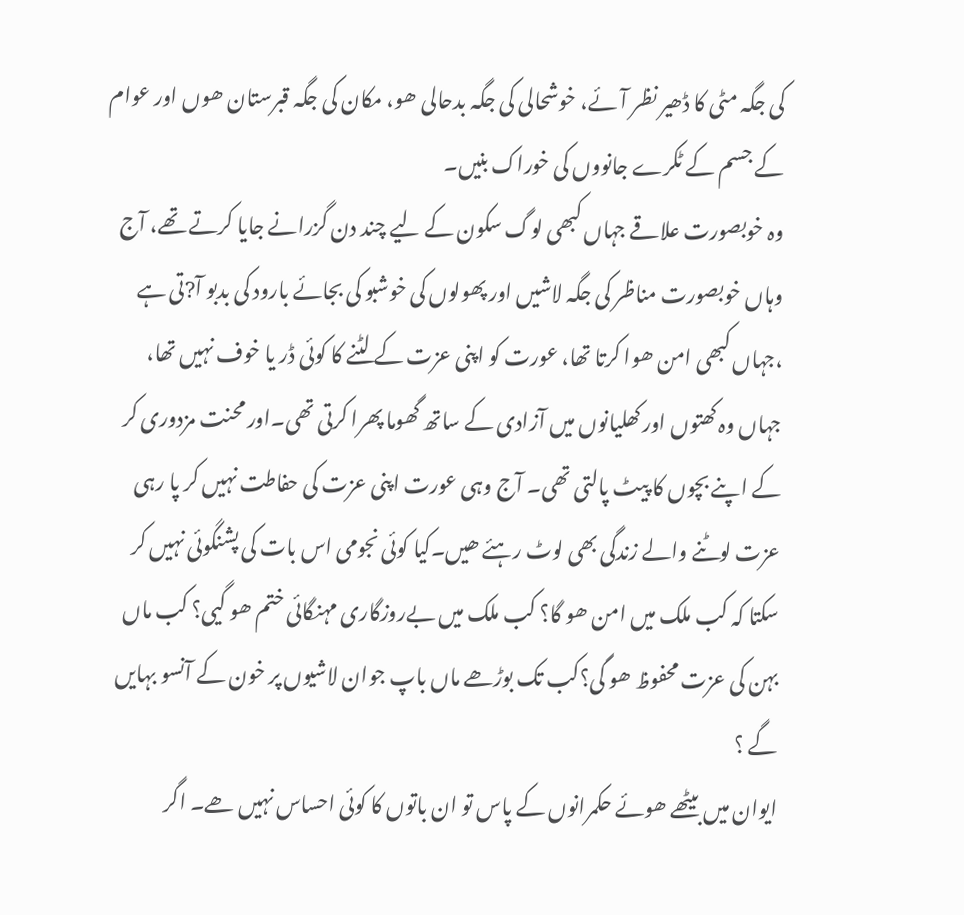کی جگہ مٹی کا ڈھیر نظر آئے، خوشحالی کی جگہ بدحالی ھو، مکان کی جگہ قبرستان ھوں اور عوام کے جسم کے ٹکرے جانووں کی خوراک بنیں۔
وہ خوبصورت علاقے جہاں کبھی لوگ سکون کے لیے چند دن گزرانے جایا کرتے تھے، آج وہاں خوبصورت مناظر کی جگہ لاشیں اور پھولوں کی خوشبو کی بجائے بارود کی بدبو آ?تی ہے ،جہاں کبھی امن ھوا کرتا تھا، عورت کو اپنی عزت کے لٹنے کا کوئی ڈر یا خوف نہیں تھا، جہاں وہ کھتوں اور کھلیانوں میں آزادی کے ساتھ گھوما پھرا کرتی تھی۔اور محنت مزدوری کر کے اپنے بچوں کا پیٹ پالتی تھی۔ آج وہی عورت اپنی عزت کی حفاطت نہیں کر پا رہی عزت لوٹنے والے زندگی بھی لوٹ رہئے ھیں۔کیا کوئی نجومی اس بات کی پشنگوئی نہیں کر سکتا کہ کب ملک میں امن ھو گا؟ کب ملک میں بےروزگاری مہنگائی ختم ھو گیی؟ کب ماں بہن کی عزت محفوظ ھو گی؟کب تک بوڑھے ماں باپ جوان لاشیوں پر خون کے آنسو بہایں گے ؟
ایوان میں بیٹھے ھوئے حکمرانوں کے پاس تو ان باتوں کا کوئی احساس نہیں ھے۔ اگر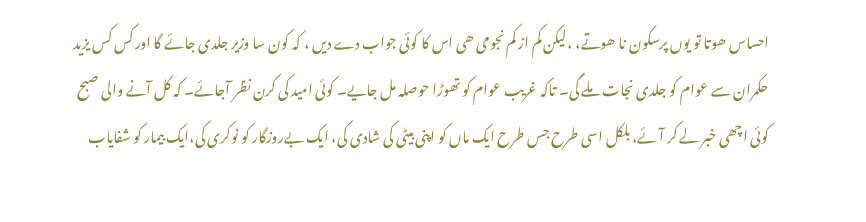احساس ھوتا تو یوں پرسکون نا ھوتے، ،لیکن کم از کم نجومی ھی اس کا کوئی جواب دے دیں ، کہ کون سا وزیر جلدی جائے گا اور کس کس یزید حکمران سے عوام کو جلدی نجات ملے گی۔ تاکہ غریب عوام کو تھوڑا حوصلہ مل جایے۔ کوئی امید کی کرن نظر آجائے۔ کہ کل آنے والی صبح کوئی اچھی خبر لے کر آئے، بلکل اسی طرح جس طرح ایک ماں کو اپنی بیٹی کی شادی کی، ایک بےروزگار کو نوکری کی،ایک بیمار کو شفایاب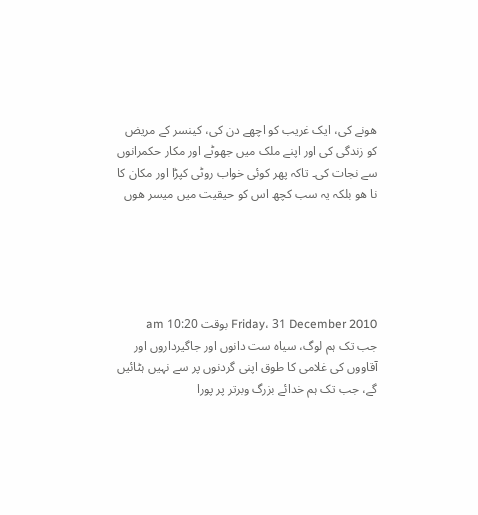ھونے کی، ایک غریب کو اچھے دن کی، کینسر کے مریض کو زندگی کی اور اپنے ملک میں جھوٹے اور مکار حکمرانوں سے نجات کی۔ تاکہ پھر کوئی خواب روٹی کپڑا اور مکان کا نا ھو بلکہ یہ سب کچھ اس کو حیقیت میں میسر ھوں





Friday، 31 December 2010 بوقت 10:20 am
جب تک ہم لوگ، سیاہ ست دانوں اور جاگیرداروں اور آقاووں کی غلامی کا طوق اپنی گردنوں پر سے نہیں ہٹائیں گے، جب تک ہم خدائے بزرگ وبرتر پر پورا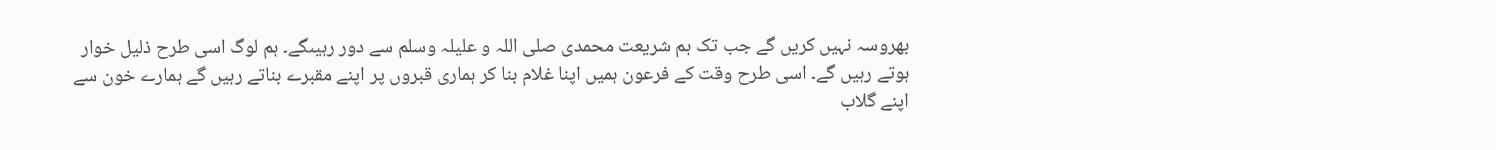بھروسہ نہیں کریں گے جب تک ہم شریعت محمدی صلی اللہ و علیلہ وسلم سے دور رہیںگے۔ ہم لوگ اسی طرح ذلیل خوار ہوتے رہیں گے۔ اسی طرح وقت کے فرعون ہمیں اپنا غلام بنا کر ہماری قبروں پر اپنے مقبرے بناتے رہیں گے ہمارے خون سے اپنے گلاب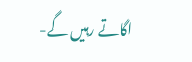اگاتے رہیں گے-